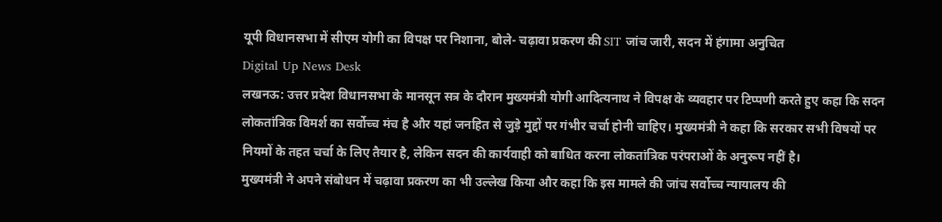यूपी विधानसभा में सीएम योगी का विपक्ष पर निशाना, बोले- चढ़ावा प्रकरण की SIT जांच जारी, सदन में हंगामा अनुचित
Digital Up News Desk
लखनऊ: उत्तर प्रदेश विधानसभा के मानसून सत्र के दौरान मुख्यमंत्री योगी आदित्यनाथ ने विपक्ष के व्यवहार पर टिप्पणी करते हुए कहा कि सदन लोकतांत्रिक विमर्श का सर्वोच्च मंच है और यहां जनहित से जुड़े मुद्दों पर गंभीर चर्चा होनी चाहिए। मुख्यमंत्री ने कहा कि सरकार सभी विषयों पर नियमों के तहत चर्चा के लिए तैयार है, लेकिन सदन की कार्यवाही को बाधित करना लोकतांत्रिक परंपराओं के अनुरूप नहीं है।
मुख्यमंत्री ने अपने संबोधन में चढ़ावा प्रकरण का भी उल्लेख किया और कहा कि इस मामले की जांच सर्वोच्च न्यायालय की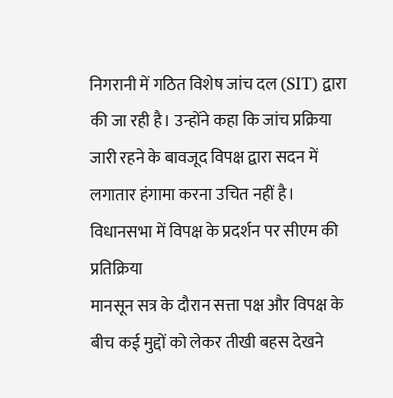निगरानी में गठित विशेष जांच दल (SIT) द्वारा की जा रही है। उन्होंने कहा कि जांच प्रक्रिया जारी रहने के बावजूद विपक्ष द्वारा सदन में लगातार हंगामा करना उचित नहीं है।
विधानसभा में विपक्ष के प्रदर्शन पर सीएम की प्रतिक्रिया
मानसून सत्र के दौरान सत्ता पक्ष और विपक्ष के बीच कई मुद्दों को लेकर तीखी बहस देखने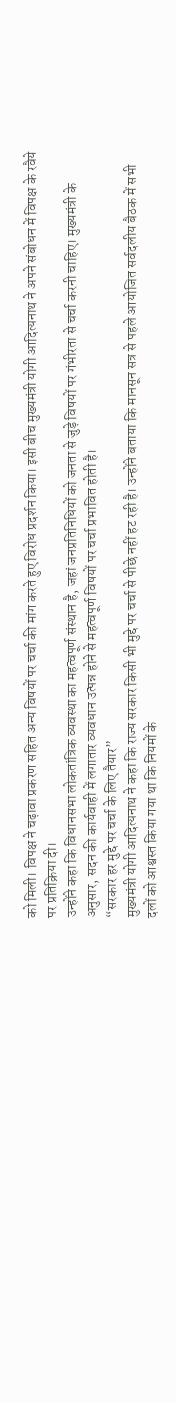को मिली। विपक्ष ने चढ़ावा प्रकरण सहित अन्य विषयों पर चर्चा की मांग करते हुए विरोध प्रदर्शन किया। इसी बीच मुख्यमंत्री योगी आदित्यनाथ ने अपने संबोधन में विपक्ष के रवैये पर प्रतिक्रिया दी।
उन्होंने कहा कि विधानसभा लोकतांत्रिक व्यवस्था का महत्वपूर्ण संस्थान है, जहां जनप्रतिनिधियों को जनता से जुड़े विषयों पर गंभीरता से चर्चा करनी चाहिए। मुख्यमंत्री के अनुसार, सदन की कार्यवाही में लगातार व्यवधान उत्पन्न होने से महत्वपूर्ण विषयों पर चर्चा प्रभावित होती है।
“सरकार हर मुद्दे पर चर्चा के लिए तैयार”
मुख्यमंत्री योगी आदित्यनाथ ने कहा कि राज्य सरकार किसी भी मुद्दे पर चर्चा से पीछे नहीं हट रही है। उन्होंने बताया कि मानसून सत्र से पहले आयोजित सर्वदलीय बैठक में सभी दलों को आश्वस्त किया गया था कि नियमों के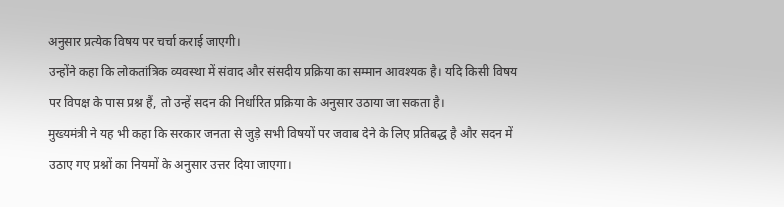अनुसार प्रत्येक विषय पर चर्चा कराई जाएगी।
उन्होंने कहा कि लोकतांत्रिक व्यवस्था में संवाद और संसदीय प्रक्रिया का सम्मान आवश्यक है। यदि किसी विषय पर विपक्ष के पास प्रश्न हैं, तो उन्हें सदन की निर्धारित प्रक्रिया के अनुसार उठाया जा सकता है।
मुख्यमंत्री ने यह भी कहा कि सरकार जनता से जुड़े सभी विषयों पर जवाब देने के लिए प्रतिबद्ध है और सदन में उठाए गए प्रश्नों का नियमों के अनुसार उत्तर दिया जाएगा।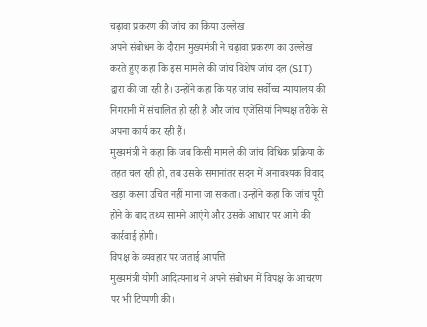चढ़ावा प्रकरण की जांच का किया उल्लेख
अपने संबोधन के दौरान मुख्यमंत्री ने चढ़ावा प्रकरण का उल्लेख करते हुए कहा कि इस मामले की जांच विशेष जांच दल (SIT) द्वारा की जा रही है। उन्होंने कहा कि यह जांच सर्वोच्च न्यायालय की निगरानी में संचालित हो रही है और जांच एजेंसियां निष्पक्ष तरीके से अपना कार्य कर रही हैं।
मुख्यमंत्री ने कहा कि जब किसी मामले की जांच विधिक प्रक्रिया के तहत चल रही हो, तब उसके समानांतर सदन में अनावश्यक विवाद खड़ा करना उचित नहीं माना जा सकता। उन्होंने कहा कि जांच पूरी होने के बाद तथ्य सामने आएंगे और उसके आधार पर आगे की कार्रवाई होगी।
विपक्ष के व्यवहार पर जताई आपत्ति
मुख्यमंत्री योगी आदित्यनाथ ने अपने संबोधन में विपक्ष के आचरण पर भी टिप्पणी की।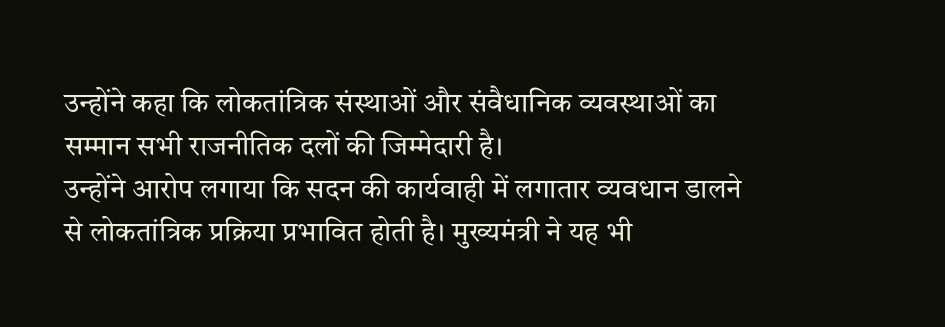उन्होंने कहा कि लोकतांत्रिक संस्थाओं और संवैधानिक व्यवस्थाओं का सम्मान सभी राजनीतिक दलों की जिम्मेदारी है।
उन्होंने आरोप लगाया कि सदन की कार्यवाही में लगातार व्यवधान डालने से लोकतांत्रिक प्रक्रिया प्रभावित होती है। मुख्यमंत्री ने यह भी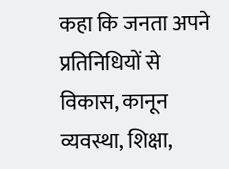कहा कि जनता अपने प्रतिनिधियों से विकास, कानून व्यवस्था, शिक्षा,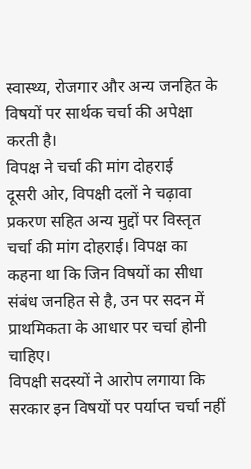स्वास्थ्य, रोजगार और अन्य जनहित के विषयों पर सार्थक चर्चा की अपेक्षा करती है।
विपक्ष ने चर्चा की मांग दोहराई
दूसरी ओर, विपक्षी दलों ने चढ़ावा प्रकरण सहित अन्य मुद्दों पर विस्तृत चर्चा की मांग दोहराई। विपक्ष का कहना था कि जिन विषयों का सीधा संबंध जनहित से है, उन पर सदन में प्राथमिकता के आधार पर चर्चा होनी चाहिए।
विपक्षी सदस्यों ने आरोप लगाया कि सरकार इन विषयों पर पर्याप्त चर्चा नहीं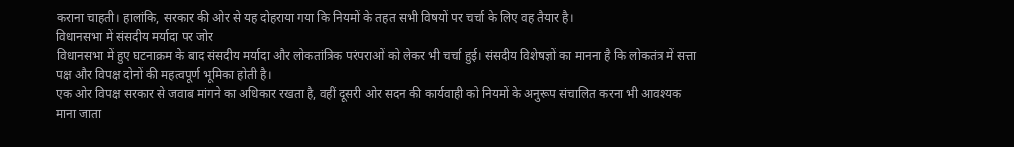कराना चाहती। हालांकि, सरकार की ओर से यह दोहराया गया कि नियमों के तहत सभी विषयों पर चर्चा के लिए वह तैयार है।
विधानसभा में संसदीय मर्यादा पर जोर
विधानसभा में हुए घटनाक्रम के बाद संसदीय मर्यादा और लोकतांत्रिक परंपराओं को लेकर भी चर्चा हुई। संसदीय विशेषज्ञों का मानना है कि लोकतंत्र में सत्ता पक्ष और विपक्ष दोनों की महत्वपूर्ण भूमिका होती है।
एक ओर विपक्ष सरकार से जवाब मांगने का अधिकार रखता है, वहीं दूसरी ओर सदन की कार्यवाही को नियमों के अनुरूप संचालित करना भी आवश्यक माना जाता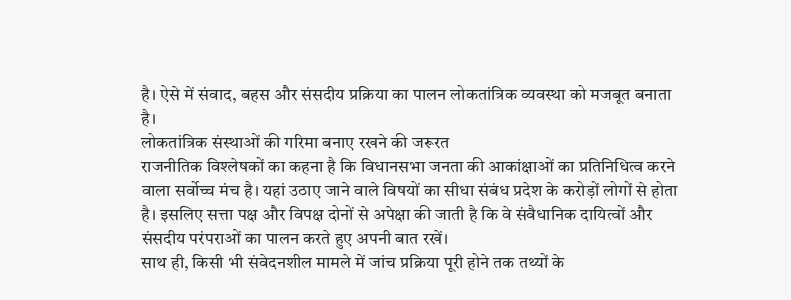है। ऐसे में संवाद, बहस और संसदीय प्रक्रिया का पालन लोकतांत्रिक व्यवस्था को मजबूत बनाता है।
लोकतांत्रिक संस्थाओं की गरिमा बनाए रखने की जरूरत
राजनीतिक विश्लेषकों का कहना है कि विधानसभा जनता की आकांक्षाओं का प्रतिनिधित्व करने वाला सर्वोच्च मंच है। यहां उठाए जाने वाले विषयों का सीधा संबंध प्रदेश के करोड़ों लोगों से होता है। इसलिए सत्ता पक्ष और विपक्ष दोनों से अपेक्षा की जाती है कि वे संवैधानिक दायित्वों और संसदीय परंपराओं का पालन करते हुए अपनी बात रखें।
साथ ही, किसी भी संवेदनशील मामले में जांच प्रक्रिया पूरी होने तक तथ्यों के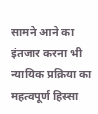सामने आने का इंतजार करना भी न्यायिक प्रक्रिया का महत्वपूर्ण हिस्सा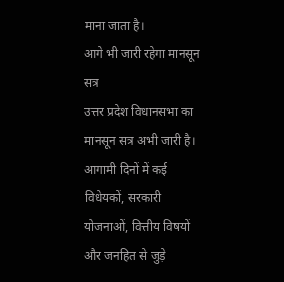माना जाता है।
आगे भी जारी रहेगा मानसून सत्र
उत्तर प्रदेश विधानसभा का मानसून सत्र अभी जारी है। आगामी दिनों में कई विधेयकों, सरकारी योजनाओं, वित्तीय विषयों और जनहित से जुड़े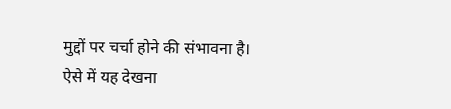मुद्दों पर चर्चा होने की संभावना है। ऐसे में यह देखना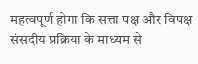महत्वपूर्ण होगा कि सत्ता पक्ष और विपक्ष संसदीय प्रक्रिया के माध्यम से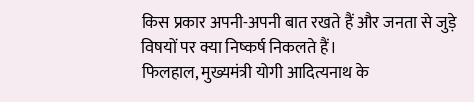किस प्रकार अपनी-अपनी बात रखते हैं और जनता से जुड़े विषयों पर क्या निष्कर्ष निकलते हैं।
फिलहाल, मुख्यमंत्री योगी आदित्यनाथ के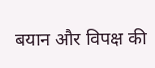बयान और विपक्ष की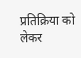प्रतिक्रिया को लेकर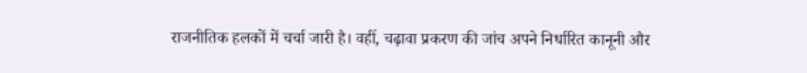राजनीतिक हलकों में चर्चा जारी है। वहीं, चढ़ावा प्रकरण की जांच अपने निर्धारित कानूनी और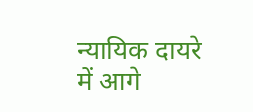न्यायिक दायरे में आगे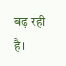बढ़ रही है।